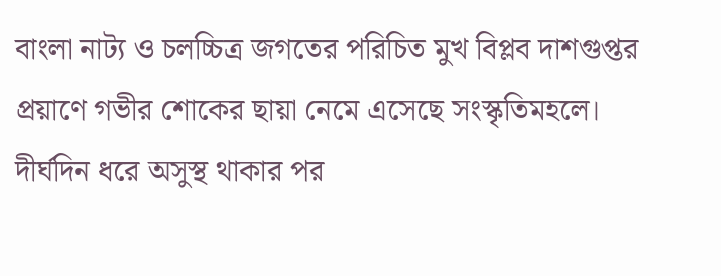বাংলা নাট্য ও চলচ্চিত্র জগতের পরিচিত মুখ বিপ্লব দাশগুপ্তর প্রয়াণে গভীর শোকের ছায়া নেমে এসেছে সংস্কৃতিমহলে। দীর্ঘদিন ধরে অসুস্থ থাকার পর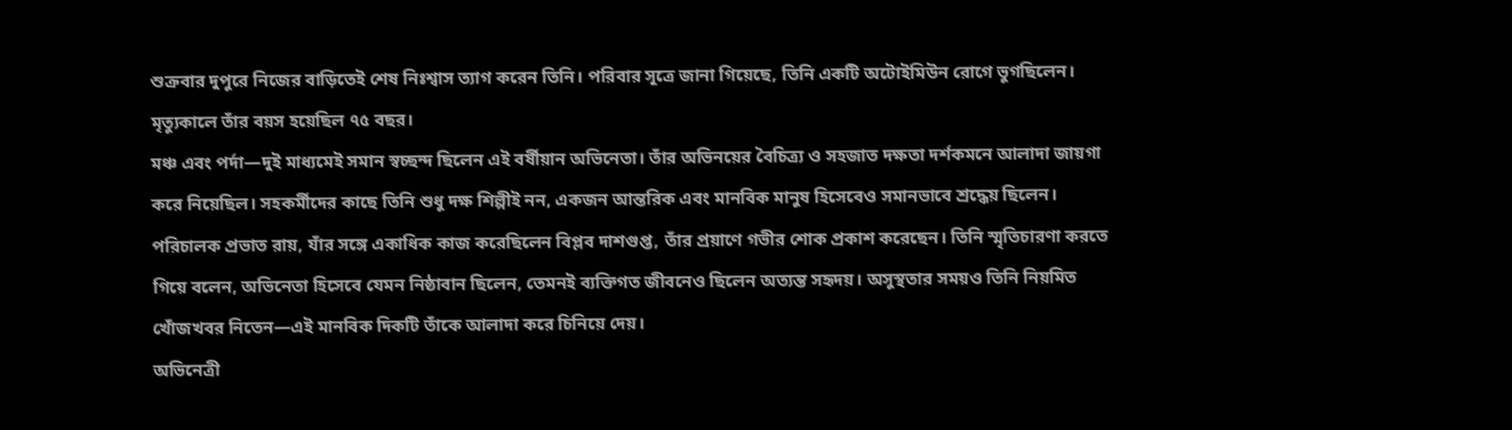শুক্রবার দুপুরে নিজের বাড়িতেই শেষ নিঃশ্বাস ত্যাগ করেন তিনি। পরিবার সূত্রে জানা গিয়েছে, তিনি একটি অটোইমিউন রোগে ভুগছিলেন। মৃত্যুকালে তাঁর বয়স হয়েছিল ৭৫ বছর।
মঞ্চ এবং পর্দা—দুই মাধ্যমেই সমান স্বচ্ছন্দ ছিলেন এই বর্ষীয়ান অভিনেতা। তাঁর অভিনয়ের বৈচিত্র্য ও সহজাত দক্ষতা দর্শকমনে আলাদা জায়গা করে নিয়েছিল। সহকর্মীদের কাছে তিনি শুধু দক্ষ শিল্পীই নন, একজন আন্তরিক এবং মানবিক মানুষ হিসেবেও সমানভাবে শ্রদ্ধেয় ছিলেন।
পরিচালক প্রভাত রায়, যাঁর সঙ্গে একাধিক কাজ করেছিলেন বিপ্লব দাশগুপ্ত, তাঁর প্রয়াণে গভীর শোক প্রকাশ করেছেন। তিনি স্মৃতিচারণা করতে গিয়ে বলেন, অভিনেতা হিসেবে যেমন নিষ্ঠাবান ছিলেন, তেমনই ব্যক্তিগত জীবনেও ছিলেন অত্যন্ত সহৃদয়। অসুস্থতার সময়ও তিনি নিয়মিত খোঁজখবর নিতেন—এই মানবিক দিকটি তাঁকে আলাদা করে চিনিয়ে দেয়।
অভিনেত্রী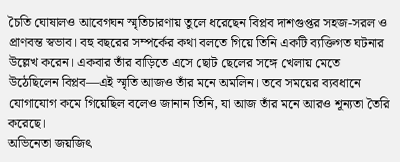চৈতি ঘোষালও আবেগঘন স্মৃতিচারণায় তুলে ধরেছেন বিপ্লব দাশগুপ্তর সহজ-সরল ও প্রাণবন্ত স্বভাব। বহু বছরের সম্পর্কের কথা বলতে গিয়ে তিনি একটি ব্যক্তিগত ঘটনার উল্লেখ করেন। একবার তাঁর বাড়িতে এসে ছোট ছেলের সঙ্গে খেলায় মেতে উঠেছিলেন বিপ্লব—এই স্মৃতি আজও তাঁর মনে অমলিন। তবে সময়ের ব্যবধানে যোগাযোগ কমে গিয়েছিল বলেও জানান তিনি, যা আজ তাঁর মনে আরও শূন্যতা তৈরি করেছে।
অভিনেতা জয়জিৎ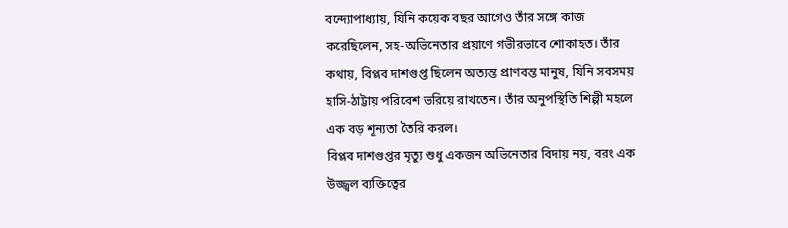বন্দ্যোপাধ্যায়, যিনি কয়েক বছর আগেও তাঁর সঙ্গে কাজ করেছিলেন, সহ-অভিনেতার প্রয়াণে গভীরভাবে শোকাহত। তাঁর কথায়, বিপ্লব দাশগুপ্ত ছিলেন অত্যন্ত প্রাণবন্ত মানুষ, যিনি সবসময় হাসি-ঠাট্টায় পরিবেশ ভরিয়ে রাখতেন। তাঁর অনুপস্থিতি শিল্পী মহলে এক বড় শূন্যতা তৈরি করল।
বিপ্লব দাশগুপ্তর মৃত্যু শুধু একজন অভিনেতার বিদায় নয়, বরং এক উজ্জ্বল ব্যক্তিত্বের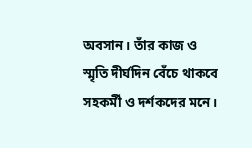অবসান। তাঁর কাজ ও স্মৃতি দীর্ঘদিন বেঁচে থাকবে সহকর্মী ও দর্শকদের মনে।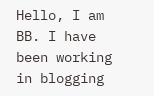Hello, I am BB. I have been working in blogging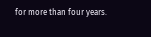for more than four years.